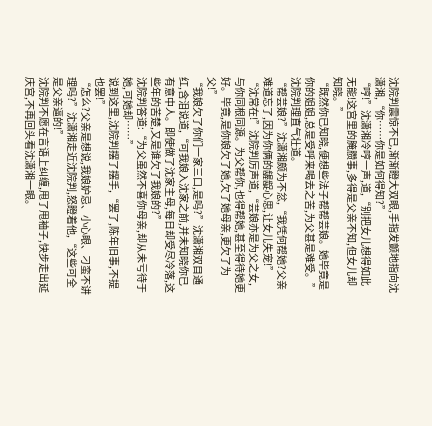沈院判震惊不已,渐渐瞪大双眼,手指发颤地指向沈潇湘,“你……你是如何得知?”
“哼!”沈潇湘冷哼一声,道,“别把女儿想得如此无能!这宫里的腌臜事,多得是父亲不知,但女儿却知晓。”
“既然你已知晓,便想些法子帮帮芸娘。她毕竟是你的姐姐,总是受呼来喝去之苦,为父甚是难受。”沈院判理直气壮道。
“帮芸娘?”沈潇湘颇为不忿,“我凭何帮她?父亲难道忘了,因为你俩的龌龊心思,让女儿失宠!”
“沈常在!”沈院判厉声道,“芸娘亦是为父之女,与你同根同源。为父帮你,也得帮她,甚至得待她更好。毕竟,是你娘欠了她,欠了她母亲,更欠了为父!”
“我娘欠了你们一家三口,是吗?”沈潇湘双目通红,含泪说道,“可我娘入沈家之前,并未知晓你已有意中人。即使做了沈家主母,每日却受尽冷落,这些年的苦楚,又是谁欠了我娘的?”
沈院判答道:“为父虽然不喜你母亲,却从未亏待于她,可她却……”
说到这里,沈院判摆了摆手,“罢了,陈年旧事,不提也罢!”
“怎么?父亲是想说,我娘妒忌、小心眼、刁蛮不讲理吗?”沈潇湘走近沈院判,怒瞪着他,“这些可全是父亲逼的!”
沈院判不愿在言语上纠缠,甩了甩袖子,快步走出延庆宫,不再回头看沈潇湘一眼。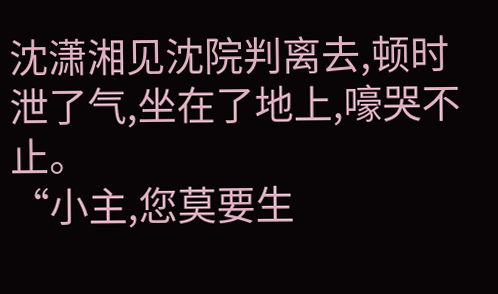沈潇湘见沈院判离去,顿时泄了气,坐在了地上,嚎哭不止。
“小主,您莫要生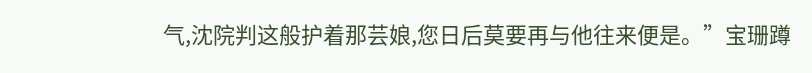气,沈院判这般护着那芸娘,您日后莫要再与他往来便是。”宝珊蹲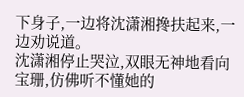下身子,一边将沈潇湘搀扶起来,一边劝说道。
沈潇湘停止哭泣,双眼无神地看向宝珊,仿佛听不懂她的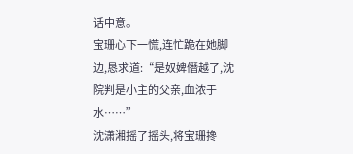话中意。
宝珊心下一慌,连忙跪在她脚边,恳求道:“是奴婢僭越了,沈院判是小主的父亲,血浓于水……”
沈潇湘摇了摇头,将宝珊搀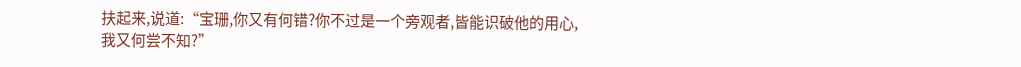扶起来,说道:“宝珊,你又有何错?你不过是一个旁观者,皆能识破他的用心,我又何尝不知?”